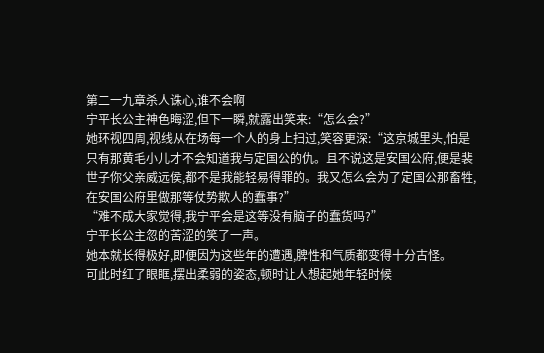第二一九章杀人诛心,谁不会啊
宁平长公主神色晦涩,但下一瞬,就露出笑来:“怎么会?”
她环视四周,视线从在场每一个人的身上扫过,笑容更深:“这京城里头,怕是只有那黄毛小儿才不会知道我与定国公的仇。且不说这是安国公府,便是裴世子你父亲威远侯,都不是我能轻易得罪的。我又怎么会为了定国公那畜牲,在安国公府里做那等仗势欺人的蠢事?”
“难不成大家觉得,我宁平会是这等没有脑子的蠢货吗?”
宁平长公主忽的苦涩的笑了一声。
她本就长得极好,即便因为这些年的遭遇,脾性和气质都变得十分古怪。
可此时红了眼眶,摆出柔弱的姿态,顿时让人想起她年轻时候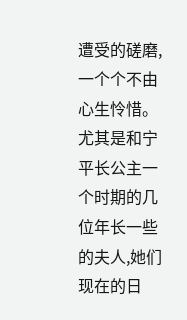遭受的磋磨,一个个不由心生怜惜。
尤其是和宁平长公主一个时期的几位年长一些的夫人,她们现在的日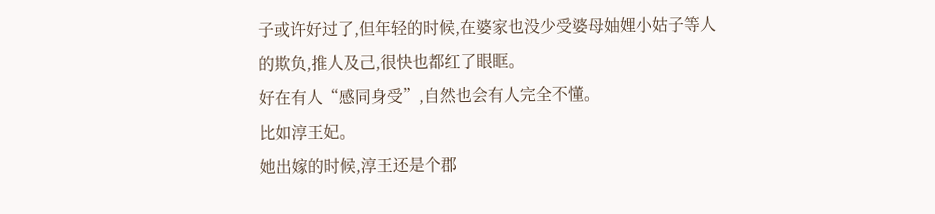子或许好过了,但年轻的时候,在婆家也没少受婆母妯娌小姑子等人的欺负,推人及己,很快也都红了眼眶。
好在有人“感同身受”,自然也会有人完全不懂。
比如淳王妃。
她出嫁的时候,淳王还是个郡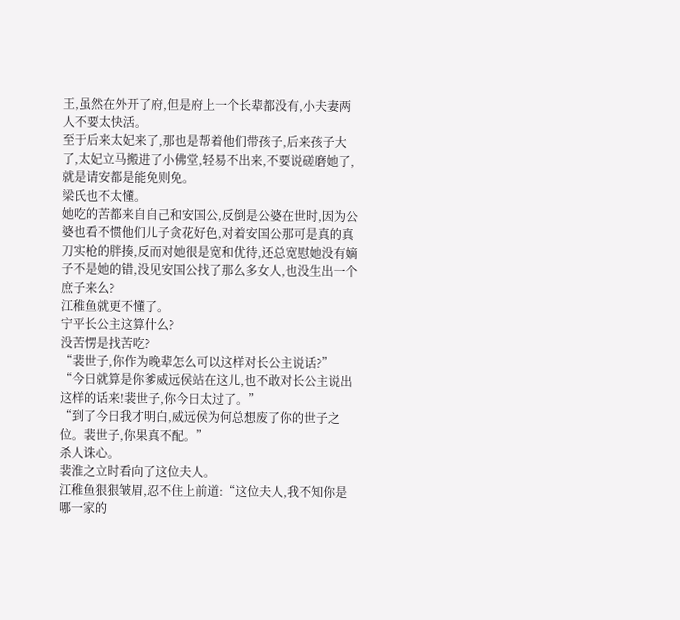王,虽然在外开了府,但是府上一个长辈都没有,小夫妻两人不要太快活。
至于后来太妃来了,那也是帮着他们带孩子,后来孩子大了,太妃立马搬进了小佛堂,轻易不出来,不要说磋磨她了,就是请安都是能免则免。
梁氏也不太懂。
她吃的苦都来自自己和安国公,反倒是公婆在世时,因为公婆也看不惯他们儿子贪花好色,对着安国公那可是真的真刀实枪的胖揍,反而对她很是宽和优待,还总宽慰她没有嫡子不是她的错,没见安国公找了那么多女人,也没生出一个庶子来么?
江稚鱼就更不懂了。
宁平长公主这算什么?
没苦愣是找苦吃?
“裴世子,你作为晚辈怎么可以这样对长公主说话?”
“今日就算是你爹威远侯站在这儿,也不敢对长公主说出这样的话来!裴世子,你今日太过了。”
“到了今日我才明白,威远侯为何总想废了你的世子之位。裴世子,你果真不配。”
杀人诛心。
裴淮之立时看向了这位夫人。
江稚鱼狠狠皱眉,忍不住上前道:“这位夫人,我不知你是哪一家的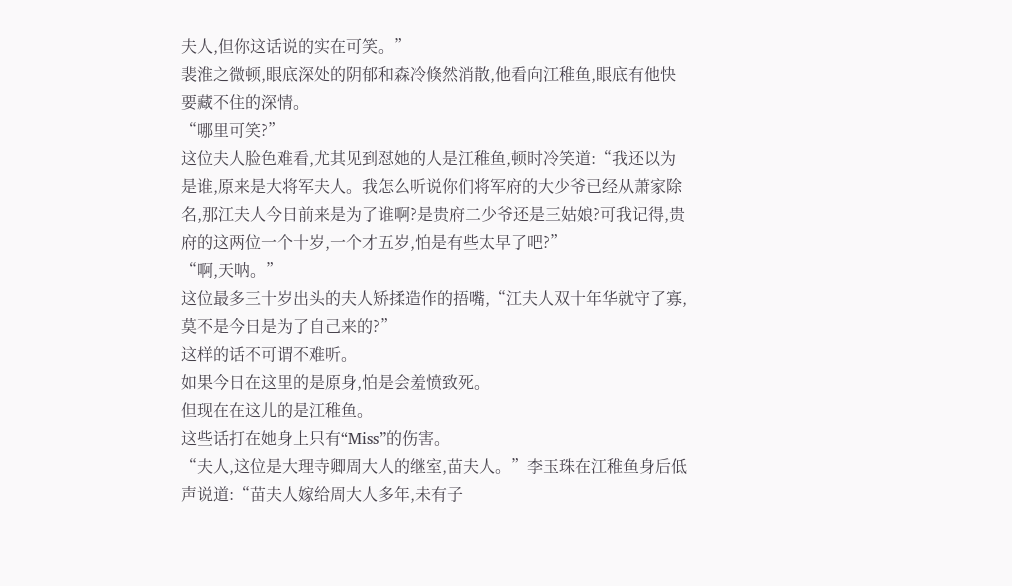夫人,但你这话说的实在可笑。”
裴淮之微顿,眼底深处的阴郁和森冷倏然消散,他看向江稚鱼,眼底有他快要藏不住的深情。
“哪里可笑?”
这位夫人脸色难看,尤其见到怼她的人是江稚鱼,顿时冷笑道:“我还以为是谁,原来是大将军夫人。我怎么听说你们将军府的大少爷已经从萧家除名,那江夫人今日前来是为了谁啊?是贵府二少爷还是三姑娘?可我记得,贵府的这两位一个十岁,一个才五岁,怕是有些太早了吧?”
“啊,天呐。”
这位最多三十岁出头的夫人矫揉造作的捂嘴,“江夫人双十年华就守了寡,莫不是今日是为了自己来的?”
这样的话不可谓不难听。
如果今日在这里的是原身,怕是会羞愤致死。
但现在在这儿的是江稚鱼。
这些话打在她身上只有“Miss”的伤害。
“夫人,这位是大理寺卿周大人的继室,苗夫人。”李玉珠在江稚鱼身后低声说道:“苗夫人嫁给周大人多年,未有子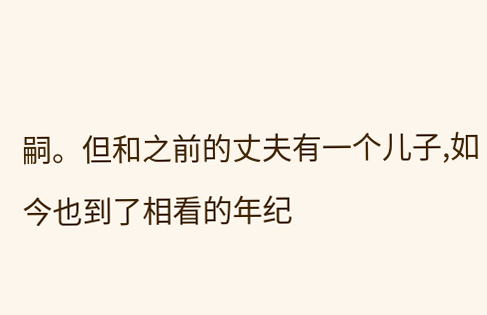嗣。但和之前的丈夫有一个儿子,如今也到了相看的年纪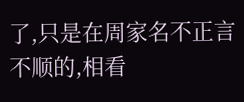了,只是在周家名不正言不顺的,相看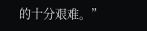的十分艰难。”